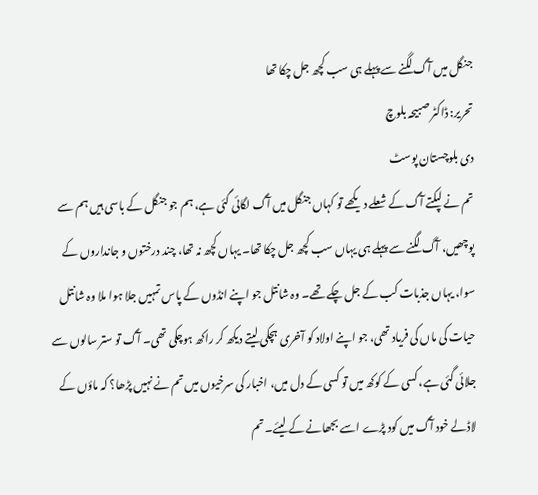جنگل میں آگ لگنے سے پہلے ہی سب کچھ جل چکا تھا
تحریر: ڈاکٹر صبیحہ بلوچ
دی بلوچستان پوسٹ
تم نے لپکتے آگ کے شعلے دیکھے تو کہاں جنگل میں آگ لگائی گئی ہے، ہم جو جنگل کے باسی ہیں ہم سے پوچھیں، آگ لگنے سے پہلے ہی یہاں سب کچھ جل چکا تھا۔ یہاں کچھ نہ تھا، چند درختوں و جانداروں کے سوا، یہاں جذبات کب کے جل چکے تھے۔ وہ شانتل جو اپنے انڈوں کے پاس تمہیں جلا ہوا ملا وہ شانتل حیات کی ماں کی فریاد تھی، جو اپنے اولاد کو آخری ہچکی لیتے دیکھ کر راکھ ہوچکی تھی۔ آگ تو ستر سالوں سے جلائی گئی ہے، کسی کے کوکھ میں تو کسی کے دل میں، اخبار کی سرخیوں میں تم نے نہیں پڑھا؟ کہ ماؤں کے لاڈلے خود آگ میں کود پڑے اسے بجھانے کے لیئے۔ تم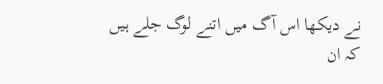نے دیکھا اس آگ میں اتنے لوگ جلے ہیں کہ ان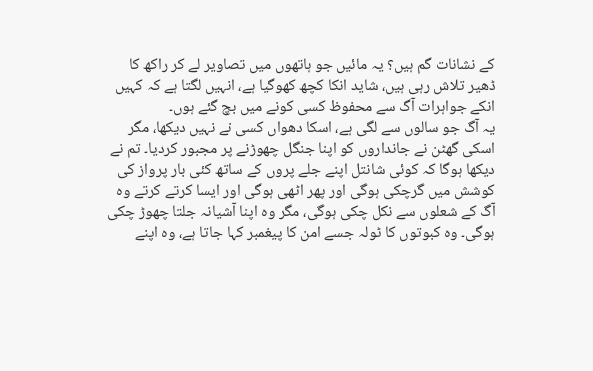کے نشانات گم ہیں؟ یہ مائیں جو ہاتھوں میں تصاویر لے کر راکھ کا ڈھیر تلاش رہی ہیں، شاید انکا کچھ کھوگیا ہے، انہیں لگتا ہے کہ کہیں انکے جواہرات آگ سے محفوظ کسی کونے میں بچ گئے ہوں۔
یہ آگ جو سالوں سے لگی ہے، اسکا دھواں کسی نے نہیں دیکھا، مگر اسکی گھٹن نے جانداروں کو اپنا جنگل چھوڑنے پر مجبور کردیا۔ تم نے دیکھا ہوگا کہ کوئی شانتل اپنے جلے پروں کے ساتھ کئی بار پرواز کی کوشش میں گرچکی ہوگی اور پھر اٹھی ہوگی اور ایسا کرتے کرتے وہ آگ کے شعلوں سے نکل چکی ہوگی، مگر وہ اپنا آشیانہ جلتا چھوڑ چکی ہوگی۔ وہ کبوتوں کا ٹولہ جسے امن کا پیغمبر کہا جاتا ہے، وہ اپنے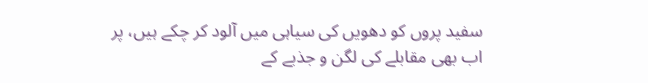سفید پروں کو دھویں کی سیاہی میں آلود کر چکے ہیں، پر اب بھی مقابلے کی لگن و جذبے کے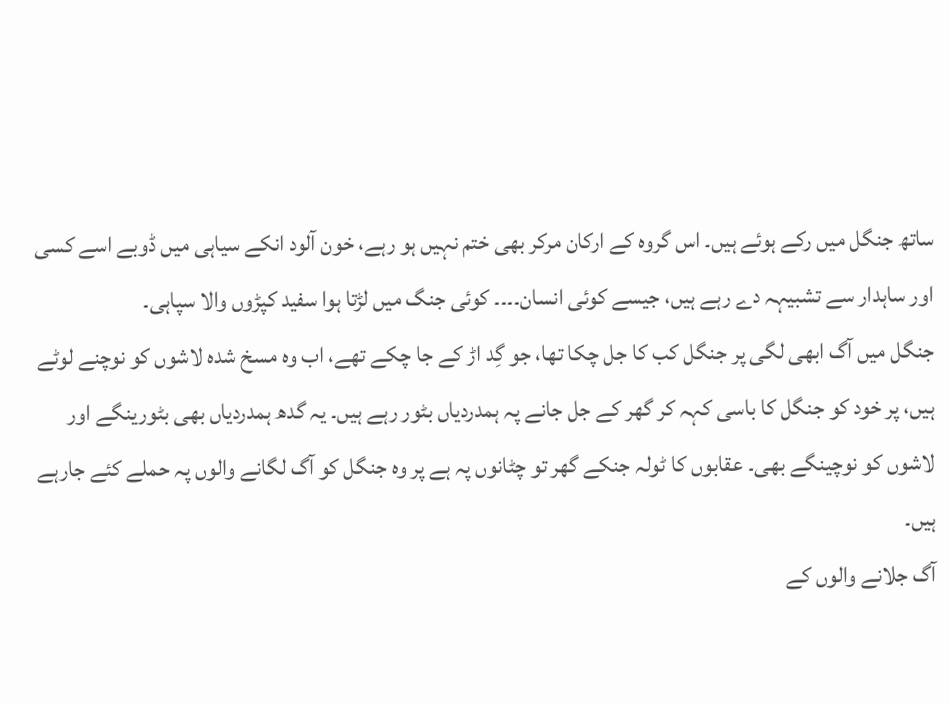ساتھ جنگل میں رکے ہوئے ہیں۔ اس گروہ کے ارکان مرکر بھی ختم نہیں ہو رہے، خون آلود انکے سیاہی میں ڈوبے اسے کسی اور ساہدار سے تشبیہہ دے رہے ہیں، جیسے کوئی انسان۔۔۔۔ کوئی جنگ میں لڑتا ہوا سفید کپڑوں والا سپاہی۔
جنگل میں آگ ابھی لگی پر جنگل کب کا جل چکا تھا، جو گِد اڑ کے جا چکے تھے، اب وہ مسخ شدہ لاشوں کو نوچنے لوٹے ہیں، پر خود کو جنگل کا باسی کہہ کر گھر کے جل جانے پہ ہمدردیاں بٹور رہے ہیں۔ یہ گدھ ہمدردیاں بھی بٹورینگے اور لاشوں کو نوچینگے بھی۔ عقابوں کا ٹولہ جنکے گھر تو چٹانوں پہ ہے پر وہ جنگل کو آگ لگانے والوں پہ حملے کئے جارہے ہیں۔
آگ جلانے والوں کے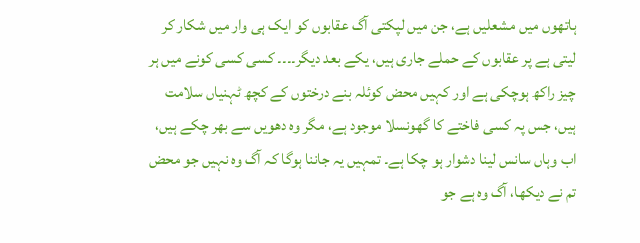ہاتھوں میں مشعلیں ہے، جن میں لپکتی آگ عقابوں کو ایک ہی وار میں شکار کر لیتی ہے پر عقابوں کے حملے جاری ہیں، یکے بعد دیگر۔۔۔۔ کسی کسی کونے میں ہر چیز راکھ ہوچکی ہے اور کہیں محض کوئلہ بنے درختوں کے کچھ ٹہنیاں سلامت ہیں، جس پہ کسی فاختے کا گھونسلا موجود ہے، مگر وہ دھویں سے بھر چکے ہیں، اب وہاں سانس لینا دشوار ہو چکا ہے۔ تمہیں یہ جاننا ہوگا کہ آگ وہ نہیں جو محض تم نے دیکھا، آگ وہ ہے جو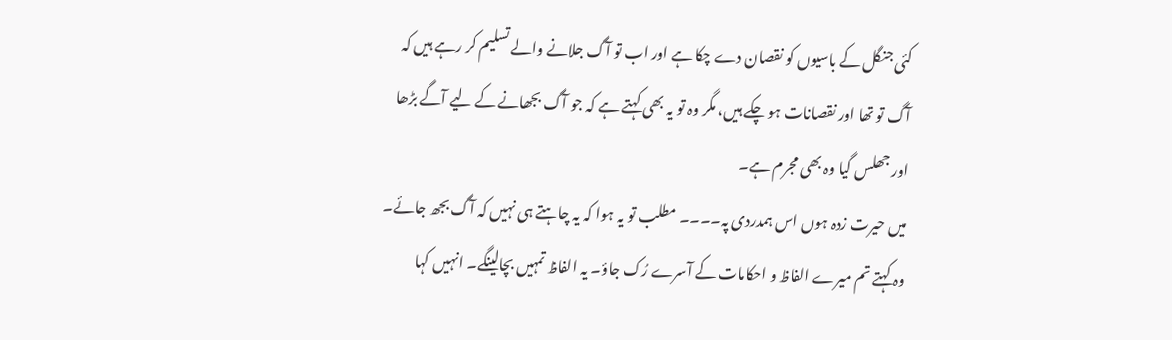کئی جنگل کے باسیوں کو نقصان دے چکا ہے اور اب تو آگ جلانے والے تسلیم کر رہے ہیں کہ آگ تو تھا اور نقصانات ہو چکے ہیں، مگر وہ تو یہ بھی کہتے ہے کہ جو آگ بجھانے کے لیے آگے بڑھا اور جھلس گیا وہ بھی مجرم ہے۔
میں حیرت زدہ ہوں اس ہمدردی پہ۔۔۔۔ مطلب تو یہ ہوا کہ یہ چاہتے ہی نہیں کہ آگ بجھ جائے۔ وہ کہتے تم میرے الفاظ و احکامات کے آسرے رُک جاؤ۔ یہ الفاظ تمہیں بچالینگے۔ انہیں کہا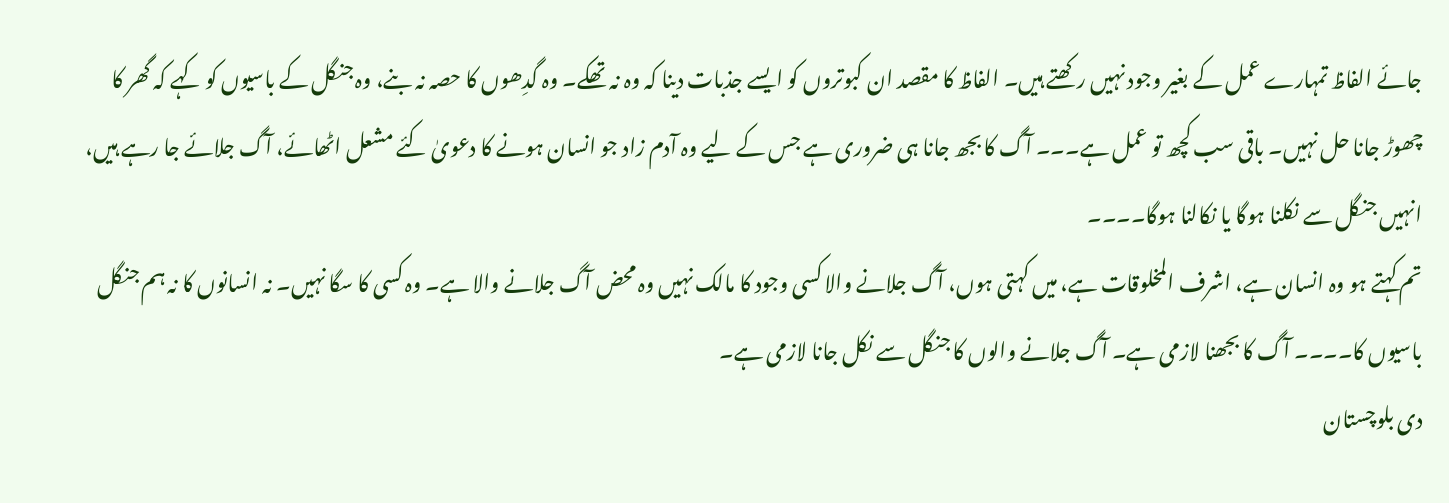جائے الفاظ تمہارے عمل کے بغیر وجود نہیں رکھتے ہیں۔ الفاظ کا مقصد ان کبوتروں کو ایسے جذبات دینا کہ وہ نہ تھکے۔ وہ گدِھوں کا حصہ نہ بنے، وہ جنگل کے باسیوں کو کہے کہ گھر کا چھوڑ جانا حل نہیں۔ باقی سب کچھ تو عمل ہے۔۔۔ آگ کا بجھ جانا ہی ضروری ہے جس کے لیے وہ آدم زاد جو انسان ہونے کا دعویٰ کئے مشعل اٹھائے، آگ جلائے جا رہے ہیں، انہیں جنگل سے نکلنا ہوگا یا نکالنا ہوگا۔۔۔۔
تم کہتے ہو وہ انسان ہے، اشرف المخلوقات ہے، میں کہتی ہوں، آگ جلانے والا کسی وجود کا مالک نہیں وہ محض آگ جلانے والا ہے۔ وہ کسی کا سگا نہیں۔ نہ انسانوں کا نہ ہم جنگل باسیوں کا۔۔۔۔ آگ کا بجھنا لازمی ہے۔ آگ جلانے والوں کا جنگل سے نکل جانا لازمی ہے۔
دی بلوچستان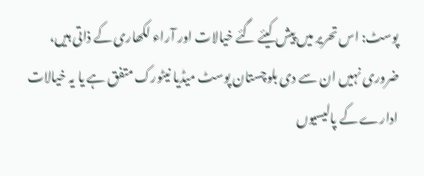پوسٹ: اس تحریر میں پیش کیئے گئے خیالات اور آراء لکھاری کے ذاتی ہیں، ضروری نہیں ان سے دی بلوچستان پوسٹ میڈیا نیٹورک متفق ہے یا یہ خیالات ادارے کے پالیسیوں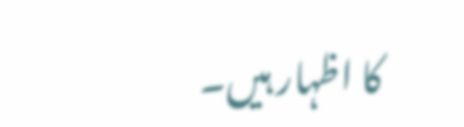کا اظہار ہیں۔